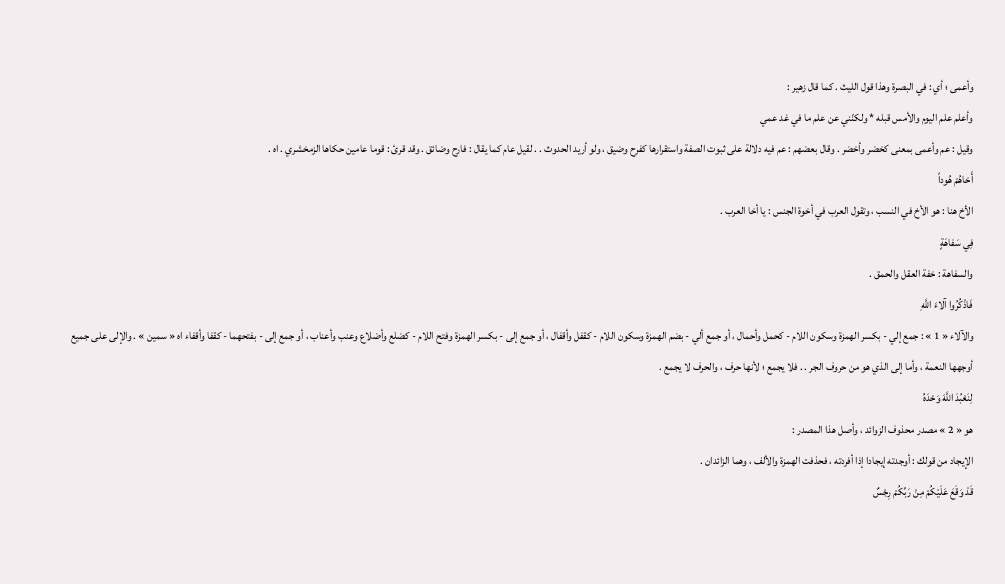وأعمى ؛ أي : في البصرة وهذا قول الليث . كما قال زهير :
وأعلم علم اليوم والأمس قبله * ولكنّني عن علم ما في غد عمي
وقيل : عم وأعمى بمعنى كخضر وأخضر . وقال بعضهم : عم فيه دلالة على ثبوت الصفة واستقرارها كفرح وضيق ، ولو أريد الحدوث . . لقيل عام كما يقال : فارح وضائق . وقد قرئ : قوما عامين حكاها الزمخشري . اه .
أَخاهُمْ هُوداً
الأخ هنا : هو الأخ في النسب ، وتقول العرب في أخوة الجنس : يا أخا العرب .
فِي سَفاهَةٍ
والسفاهة : خفة العقل والحمق .
فَاذْكُرُوا آلاءَ اللَّهِ
والآلاء « 1 » : جمع إلي - بكسر الهمزة وسكون اللام - كحمل وأحمال ، أو جمع ألي - بضم الهمزة وسكون اللام - كقفل وأقفال ، أو جمع إلى - بكسر الهمزة وفتح اللام - كضلع وأضلاع وعنب وأعناب ، أو جمع إلى - بفتحهما - كقفا وأقفاء اه « سمين » . والإلى على جميع أوجهها النعمة ، وأما إلى الذي هو من حروف الجر . . فلا يجمع ؛ لأنها حرف ، والحرف لا يجمع .
لِنَعْبُدَ اللَّهَ وَحْدَهُ
هو « 2 » مصدر محذوف الزوائد ، وأصل هذا المصدر :
الإيجاد من قولك : أوجدته إيجادا إذا أفردته ، فحذفت الهمزة والألف ، وهما الزائدان .
قَدْ وَقَعَ عَلَيْكُمْ مِنْ رَبِّكُمْ رِجْسٌ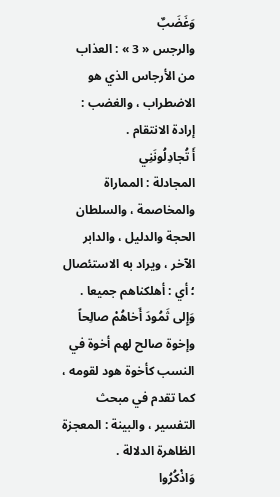وَغَضَبٌ
والرجس « 3 » : العذاب من الأرجاس الذي هو الاضطراب ، والغضب : إرادة الانتقام .
أَ تُجادِلُونَنِي
المجادلة : المماراة والمخاصمة ، والسلطان الحجة والدليل ، والدابر الآخر ، ويراد به الاستئصال ؛ أي : أهلكناهم جميعا .
وَإِلى ثَمُودَ أَخاهُمْ صالِحاً
وإخوة صالح لهم أخوة في النسب كأخوة هود لقومه ، كما تقدم في مبحث التفسير ، والبينة : المعجزة الظاهرة الدلالة .
وَاذْكُرُوا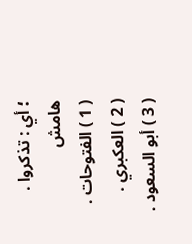؛ أي : تذكروا .
هامش
( 1 ) الفتوحات .
( 2 ) العكبري .
( 3 ) أبو السعود .